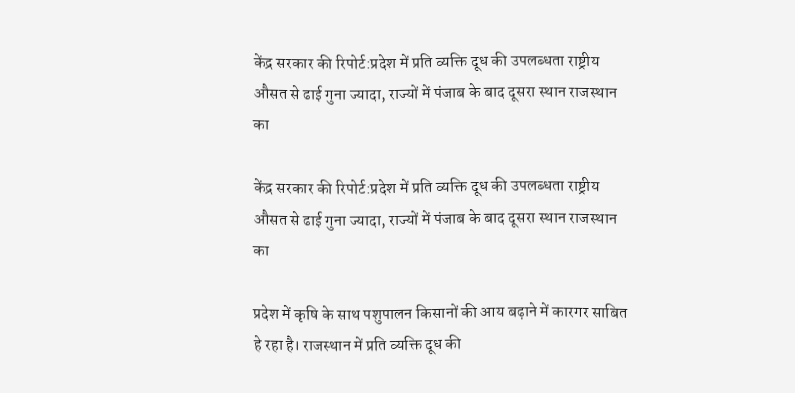केंद्र सरकार की रिपोर्ट:प्रदेश में प्रति व्यक्ति दूध की उपलब्धता राष्ट्रीय औसत से ढाई गुना ज्यादा, राज्यों में पंजाब के बाद दूसरा स्थान राजस्थान का

केंद्र सरकार की रिपोर्ट:प्रदेश में प्रति व्यक्ति दूध की उपलब्धता राष्ट्रीय औसत से ढाई गुना ज्यादा, राज्यों में पंजाब के बाद दूसरा स्थान राजस्थान का

प्रदेश में कृषि के साथ पशुपालन किसानों की आय बढ़ाने में कारगर साबित हे रहा है। राजस्थान में प्रति व्यक्ति दूध की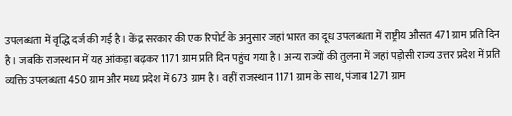उपलब्धता में वृद्धि दर्ज की गई है। केंद्र सरकार की एक रिपोर्ट के अनुसार जहां भारत का दूध उपलब्धता में राष्ट्रीय औसत 471 ग्राम प्रति दिन है। जबकि राजस्थान में यह आंकड़ा बढ़कर 1171 ग्राम प्रति दिन पहुंच गया है। अन्य राज्यों की तुलना में जहां पड़ोसी राज्य उत्तर प्रदेश में प्रति व्यक्ति उपलब्धता 450 ग्राम और मध्य प्रदेश में 673 ग्राम है। वहीं राजस्थान 1171 ग्राम के साथ, पंजाब 1271 ग्राम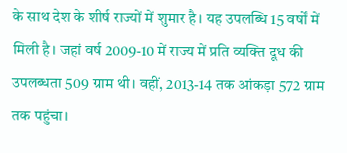के साथ देश के शीर्ष राज्यों में शुमार है। यह उपलब्धि 15 वर्षों में मिली है। जहां वर्ष 2009-10 में राज्य में प्रति व्यक्ति दूध की उपलब्धता 509 ग्राम थी। वहीं, 2013-14 तक आंकड़ा 572 ग्राम तक पहुंचा।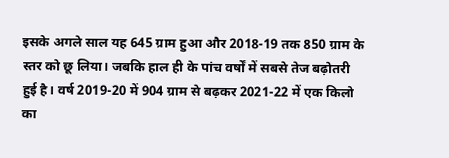इसके अगले साल यह 645 ग्राम हुआ और 2018-19 तक 850 ग्राम के स्तर को छू लिया। जबकि हाल ही के पांच वर्षों में सबसे तेज बढ़ोतरी हुई है। वर्ष 2019-20 में 904 ग्राम से बढ़कर 2021-22 में एक किलो का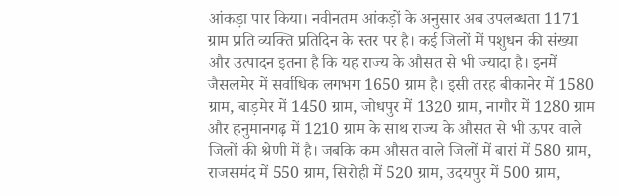आंकड़ा पार किया। नवीनतम आंकड़ों के अनुसार अब उपलब्धता 1171 ग्राम प्रति व्यक्ति प्रतिदिन के स्तर पर है। कई जिलों में पशुधन की संख्या और उत्पादन इतना है कि यह राज्य के औसत से भी ज्यादा है। इनमें जैसलमेर में सर्वाधिक लगभग 1650 ग्राम है। इसी तरह बीकानेर में 1580 ग्राम, बाड़मेर में 1450 ग्राम, जोधपुर में 1320 ग्राम, नागौर में 1280 ग्राम और हनुमानगढ़ में 1210 ग्राम के साथ राज्य के औसत से भी ऊपर वाले जिलों की श्रेणी में है। जबकि कम औसत वाले जिलों में बारां में 580 ग्राम, राजसमंद में 550 ग्राम, सिरोही में 520 ग्राम, उदयपुर में 500 ग्राम,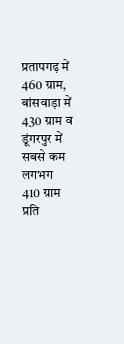प्रतापगढ़ में 460 ग्राम, बांसवाड़ा में 430 ग्राम व डूंगरपुर में सबसे कम लगभग 410 ग्राम प्रति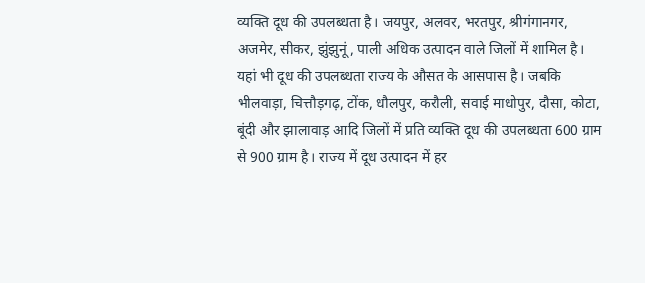व्यक्ति दूध की उपलब्धता है। जयपुर, अलवर, भरतपुर, श्रीगंगानगर, अजमेर, सीकर, झुंझुनूं, पाली अधिक उत्पादन वाले जिलों में शामिल है। यहां भी दूध की उपलब्धता राज्य के औसत के आसपास है। जबकि भीलवाड़ा, चित्तौड़गढ़, टोंक, धौलपुर, करौली, सवाई माधोपुर, दौसा, कोटा, बूंदी और झालावाड़ आदि जिलों में प्रति व्यक्ति दूध की उपलब्धता 600 ग्राम से 900 ग्राम है। राज्य में दूध उत्पादन में हर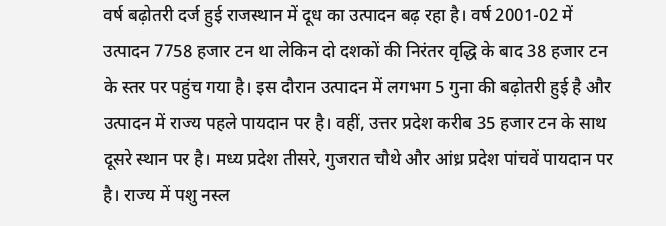वर्ष बढ़ोतरी दर्ज हुई राजस्थान में दूध का उत्पादन बढ़ रहा है। वर्ष 2001-02 में उत्पादन 7758 हजार टन था लेकिन दो दशकों की निरंतर वृद्धि के बाद 38 हजार टन के स्तर पर पहुंच गया है। इस दौरान उत्पादन में लगभग 5 गुना की बढ़ोतरी हुई है और उत्पादन में राज्य पहले पायदान पर है। वहीं, उत्तर प्रदेश करीब 35 हजार टन के साथ दूसरे स्थान पर है। मध्य प्रदेश तीसरे, गुजरात चौथे और आंध्र प्रदेश पांचवें पायदान पर है। राज्य में पशु नस्ल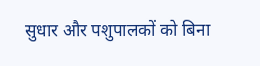सुधार और पशुपालकों को बिना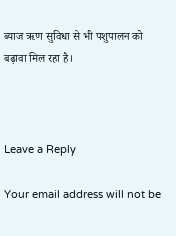ब्याज ऋण सुविधा से भी पशुपालन को बढ़ावा मिल रहा है।



Leave a Reply

Your email address will not be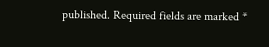published. Required fields are marked *